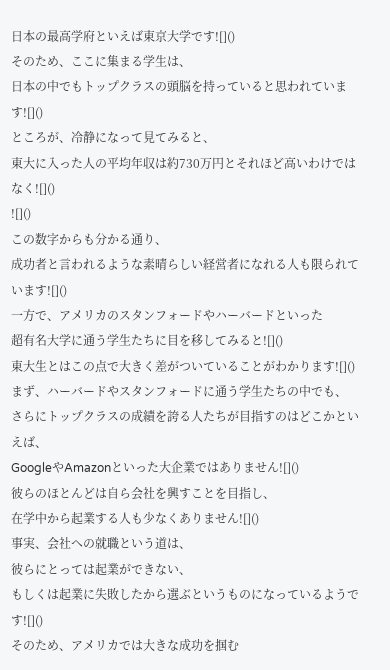日本の最高学府といえば東京大学です![]()
そのため、ここに集まる学生は、
日本の中でもトップクラスの頭脳を持っていると思われています![]()
ところが、冷静になって見てみると、
東大に入った人の平均年収は約730万円とそれほど高いわけではなく![]()
![]()
この数字からも分かる通り、
成功者と言われるような素晴らしい経営者になれる人も限られています![]()
一方で、アメリカのスタンフォードやハーバードといった
超有名大学に通う学生たちに目を移してみると![]()
東大生とはこの点で大きく差がついていることがわかります![]()
まず、ハーバードやスタンフォードに通う学生たちの中でも、
さらにトップクラスの成績を誇る人たちが目指すのはどこかといえば、
GoogleやAmazonといった大企業ではありません![]()
彼らのほとんどは自ら会社を興すことを目指し、
在学中から起業する人も少なくありません![]()
事実、会社への就職という道は、
彼らにとっては起業ができない、
もしくは起業に失敗したから選ぶというものになっているようです![]()
そのため、アメリカでは大きな成功を掴む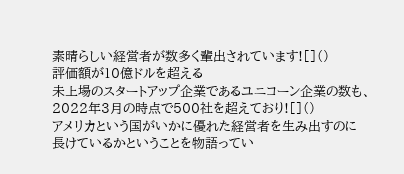素晴らしい経営者が数多く輩出されています![]()
評価額が10億ドルを超える
未上場のスタートアップ企業であるユニコーン企業の数も、
2022年3月の時点で500社を超えており![]()
アメリカという国がいかに優れた経営者を生み出すのに
長けているかということを物語ってい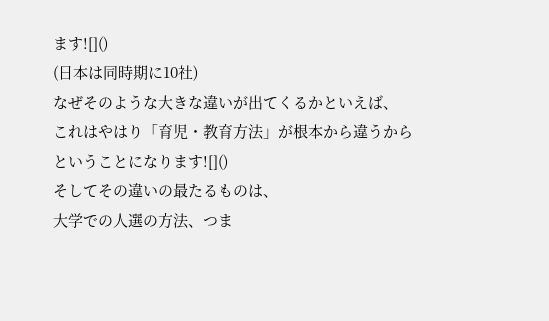ます![]()
(日本は同時期に10社)
なぜそのような大きな違いが出てくるかといえば、
これはやはり「育児・教育方法」が根本から違うからということになります![]()
そしてその違いの最たるものは、
大学での人選の方法、つま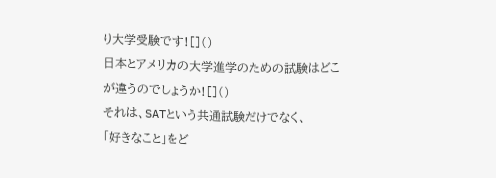り大学受験です![]()
日本とアメリカの大学進学のための試験はどこが違うのでしょうか![]()
それは、SATという共通試験だけでなく、
「好きなこと」をど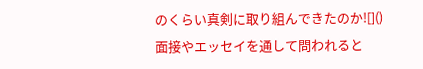のくらい真剣に取り組んできたのか![]()
面接やエッセイを通して問われると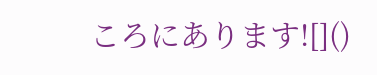ころにあります![]()